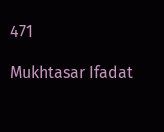471

Mukhtasar Ifadat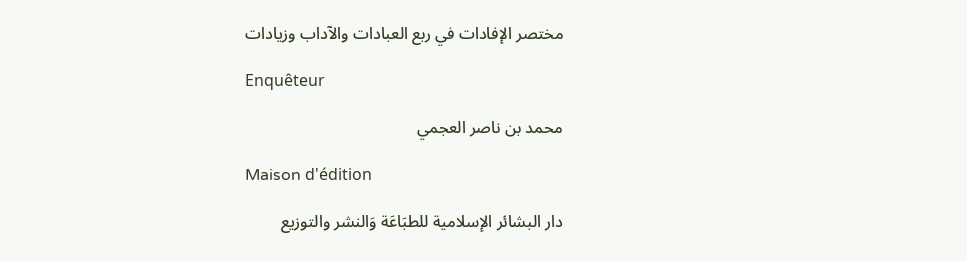مختصر الإفادات في ربع العبادات والآداب وزيادات

Enquêteur

محمد بن ناصر العجمي

Maison d'édition

دار البشائر الإسلامية للطبَاعَة وَالنشر والتوزيع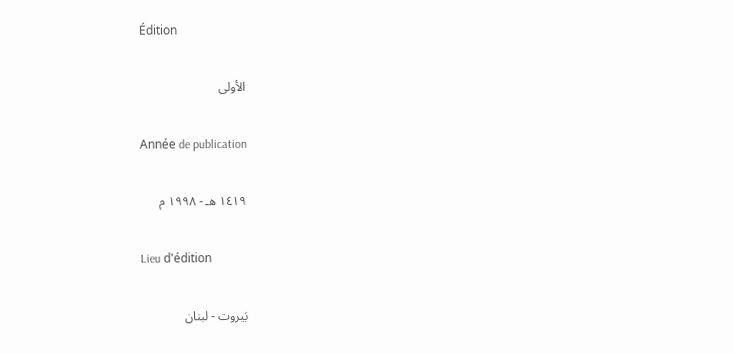Édition

الأولى

Année de publication

١٤١٩ هـ - ١٩٩٨ م

Lieu d'édition

بَيروت - لبنان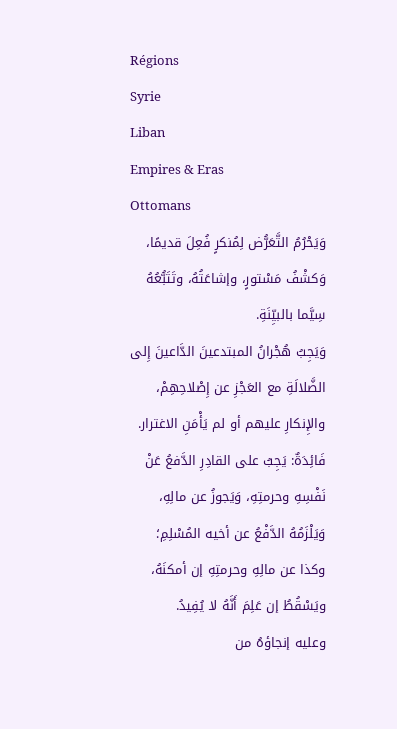Régions
Syrie
Liban
Empires & Eras
Ottomans
وَيَحْرُمُ التَّعَرُّض لِمُنكرٍ فُعِلَ قديمًا، وَكشْفُ مَسْتورٍ، وإشاعَتُهُ، وتَتَبُّعُهُ سِيَّما بالبيِّنَةِ.
وَيَجِبُ هُجْرانُ المبتدعينَ الدَّاعينَ إِلى الضَّلالَةِ مع العَجْزِ عن إِصْلاحِهِمْ، والإِنكارِ عليهم أو لم يَأْمَنِ الاغترار.
فَائِدَةٌ: يَجِبُ على القادِرِ الدَّفعُ عَنْ نَفْسِهِ وحرمتِهِ، وَيَجوزُ عن مالِهِ، وَيَلْزَمُهُ الدَّفْعُ عن أخيه المُسْلِمِ؛ وكذا عن مالِهِ وحرمتِهِ إن أمكنَهُ، ويَسْقُطُ إن عَلِمَ أَنَّهُ لا يُفِيدُ.
وعليه إنجاؤهُ من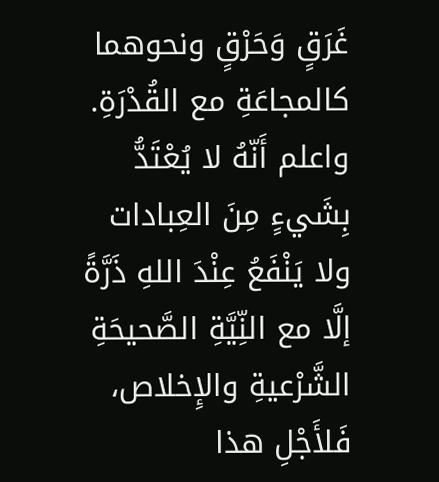غَرَقٍ وَحَرْقٍ ونحوهما كالمجاعَةِ مع القُدْرَةِ.
واعلم أَنّهُ لا يُعْتَدُّ بِشَيءٍ مِنَ العِبادات ولا يَنْفَعُ عِنْدَ اللهِ ذَرَّةً إلَّا مع النِّيَّةِ الصَّحيحَةِ الشَّرْعيةِ والإِخلاص، فَلأَجْلِ هذا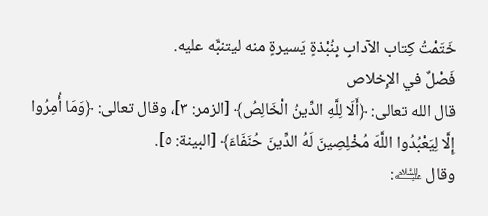خَتَمْتُ كِتاب الآدابِ بِنُبْذةٍ يَسيرةٍ منه ليتنبَّه عليه.
فَصْلٌ في الإِخلاص
قال الله تعالى: ﴿أَلَا لِلَّهِ الدِّينُ الْخَالِصُ﴾ [الزمر: ٣]، وقال تعالى: ﴿وَمَا أُمِرُوا إِلَّا لِيَعْبُدُوا اللَّهَ مُخْلِصِينَ لَهُ الدِّينَ حُنَفَاءَ﴾ [البينة: ٥].
وقال ﵇: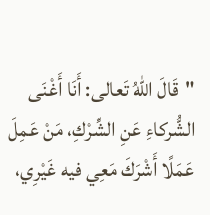"قَالَ اللهُ تَعالى: أَنَا أَغْنَى الشُّركاءِ عَنِ الشِّرْكِ، مَنْ عَمِلَ عَمَلًا أَشْرَكَ مَعِي فيه غَيْرِي،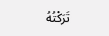تَرَكْتُهُ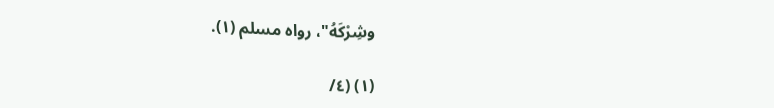وشِرْكَهُ"، رواه مسلم (١).

(١) (٤/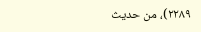٢٢٨٩)، من حديث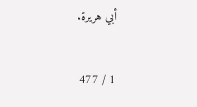أبي هريرة.

1 / 477